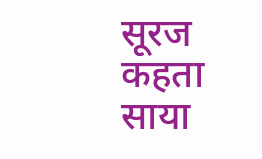सूरज कहता साया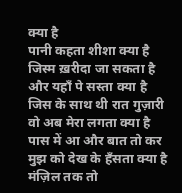क्या है
पानी कहता शीशा क्या है
जिस्म ख़रीदा जा सकता है
और यहाँ पे सस्ता क्या है
जिस के साथ थी रात गुज़ारी
वो अब मेरा लगता क्या है
पास में आ और बात तो कर
मुझ को देख के हँसता क्या है
मंज़िल तक तो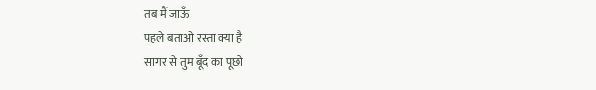तब मैं जाऊँ
पहले बताओ रस्ता क्या है
सागर से तुम बूँद का पूछो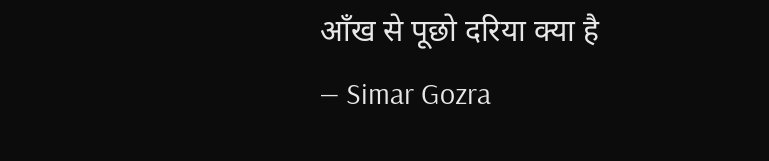आँख से पूछो दरिया क्या है
— Simar Gozra